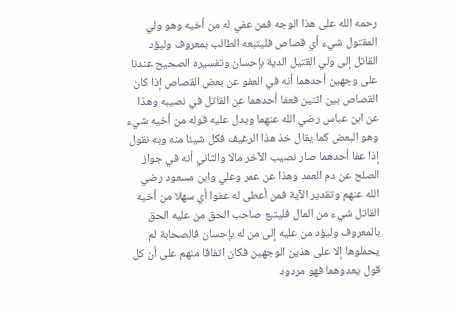رحمه الله على هذا الوجه فمن عفي له من أخيه وهو ولي المقتول شيء أي قصاص فليتبعه الطالب بمعروف وليؤد القاتل إلى ولي القتيل الدية بإحسان وتفسيره الصحيح عندنا على وجهين أحدهما أنه في العفو عن بعض القصاص إذا كان القصاص بين اثنين فعفا أحدهما عن القاتل في نصيبه وهذا عن ابن عباس رضي الله عنهما ويدل عليه قوله من أخيه شيء وهو البعض كما يقال خذ هذا الرغيف فكل شيئا منه وبه نقول إذا عفا أحدهما صار نصيب الآخر مالا والثاني أنه في جواز الصلح عن دم العمد وهذا عن عمر وعلي وابن مسعود رضي الله عنهم وتقدير الآية فمن أعطى له عفوا أي سهلا من أخيه القاتل شيء من المال فليتبع صاحب الحق من عليه الحق بالمعروف وليؤد من عليه إلى من له بإحسان فالصحابة لم يحملوها إلا على هذين الوجهين فكان اتفاقا منهم على أن كل قول يعدوهما فهو مردود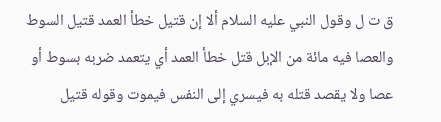ق ت ل وقول النبي عليه السلام ألا إن قتيل خطأ العمد قتيل السوط والعصا فيه مائة من الإبل قتل خطأ العمد أي يتعمد ضربه بسوط أو عصا ولا يقصد قتله به فيسري إلى النفس فيموت وقوله قتيل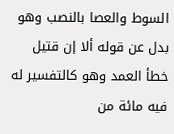السوط والعصا بالنصب وهو بدل عن قوله ألا إن قتيل خطأ العمد وهو كالتفسير له
فيه مائة من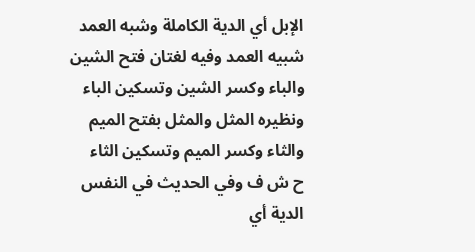الإبل أي الدية الكاملة وشبه العمد شبيه العمد وفيه لغتان فتح الشين والباء وكسر الشين وتسكين الباء ونظيره المثل والمثل بفتح الميم والثاء وكسر الميم وتسكين الثاء
ح ش ف وفي الحديث في النفس الدية أي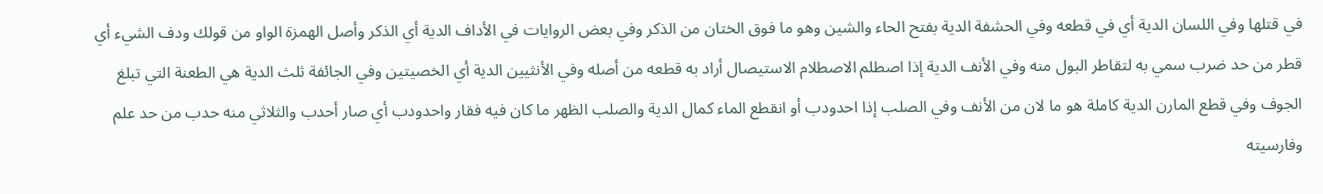في قتلها وفي اللسان الدية أي في قطعه وفي الحشفة الدية بفتح الحاء والشين وهو ما فوق الختان من الذكر وفي بعض الروايات في الأداف الدية أي الذكر وأصل الهمزة الواو من قولك ودف الشيء أي قطر من حد ضرب سمي به لتقاطر البول منه وفي الأنف الدية إذا اصطلم الاصطلام الاستيصال أراد به قطعه من أصله وفي الأنثيين الدية أي الخصيتين وفي الجائفة ثلث الدية هي الطعنة التي تبلغ الجوف وفي قطع المارن الدية كاملة هو ما لان من الأنف وفي الصلب إذا احدودب أو انقطع الماء كمال الدية والصلب الظهر ما كان فيه فقار واحدودب أي صار أحدب والثلاثي منه حدب من حد علم وفارسيته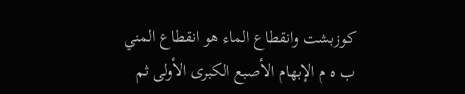كوزبشت وانقطاع الماء هو انقطاع المني
ب ه م الإبهام الأصبع الكبرى الأولى ثم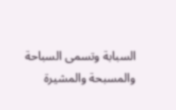السبابة وتسمى السباحة والمسبحة والمشيرة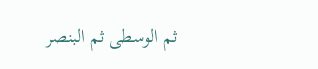ثم الوسطى ثم البنصر